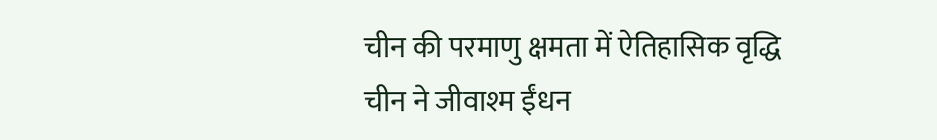चीन की परमाणु क्षमता में ऐतिहासिक वृद्धि
चीन ने जीवाश्म ईंधन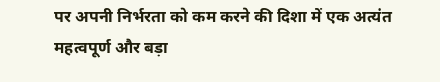पर अपनी निर्भरता को कम करने की दिशा में एक अत्यंत महत्वपूर्ण और बड़ा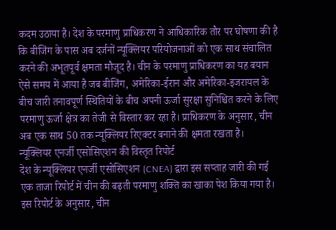कदम उठाया है। देश के परमाणु प्राधिकरण ने आधिकारिक तौर पर घोषणा की है कि बीजिंग के पास अब दर्जनों न्यूक्लियर परियोजनाओं को एक साथ संचालित करने की अभूतपूर्व क्षमता मौजूद है। चीन के परमाणु प्राधिकरण का यह बयान ऐसे समय में आया है जब बीजिंग, अमेरिका-ईरान और अमेरिका-इजरायल के बीच जारी तनावपूर्ण स्थितियों के बीच अपनी ऊर्जा सुरक्षा सुनिश्चित करने के लिए परमाणु ऊर्जा क्षेत्र का तेजी से विस्तार कर रहा है। प्राधिकरण के अनुसार, चीन अब एक साथ 50 तक न्यूक्लियर रिएक्टर बनाने की क्षमता रखता है।
न्यूक्लियर एनर्जी एसोसिएशन की विस्तृत रिपोर्ट
देश के न्यूक्लियर एनर्जी एसोसिएशन (CNEA) द्वारा इस सप्ताह जारी की गई एक ताजा रिपोर्ट में चीन की बढ़ती परमाणु शक्ति का खाका पेश किया गया है। इस रिपोर्ट के अनुसार, चीन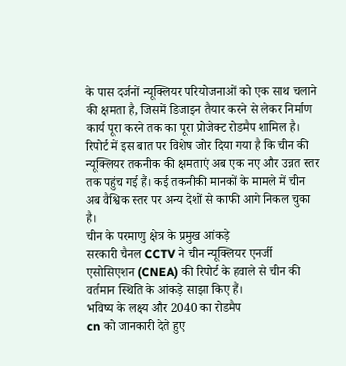के पास दर्जनों न्यूक्लियर परियोजनाओं को एक साथ चलाने की क्षमता है, जिसमें डिजाइन तैयार करने से लेकर निर्माण कार्य पूरा करने तक का पूरा प्रोजेक्ट रोडमैप शामिल है। रिपोर्ट में इस बात पर विशेष जोर दिया गया है कि चीन की न्यूक्लियर तकनीक की क्षमताएं अब एक नए और उन्नत स्तर तक पहुंच गई हैं। कई तकनीकी मानकों के मामले में चीन अब वैश्विक स्तर पर अन्य देशों से काफी आगे निकल चुका है।
चीन के परमाणु क्षेत्र के प्रमुख आंकड़े
सरकारी चैनल CCTV ने चीन न्यूक्लियर एनर्जी एसोसिएशन (CNEA) की रिपोर्ट के हवाले से चीन की वर्तमान स्थिति के आंकड़े साझा किए हैं।
भविष्य के लक्ष्य और 2040 का रोडमैप
cn को जानकारी देते हुए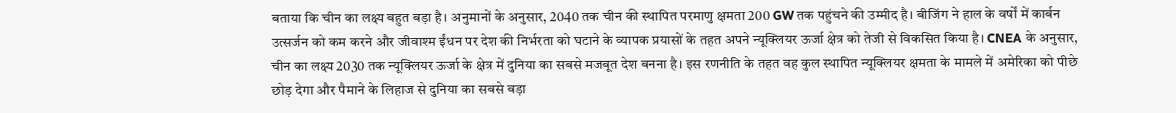बताया कि चीन का लक्ष्य बहुत बड़ा है। अनुमानों के अनुसार, 2040 तक चीन की स्थापित परमाणु क्षमता 200 GW तक पहुंचने की उम्मीद है। बीजिंग ने हाल के वर्षों में कार्बन उत्सर्जन को कम करने और जीवाश्म ईंधन पर देश की निर्भरता को घटाने के व्यापक प्रयासों के तहत अपने न्यूक्लियर ऊर्जा क्षेत्र को तेजी से विकसित किया है। CNEA के अनुसार, चीन का लक्ष्य 2030 तक न्यूक्लियर ऊर्जा के क्षेत्र में दुनिया का सबसे मजबूत देश बनना है। इस रणनीति के तहत वह कुल स्थापित न्यूक्लियर क्षमता के मामले में अमेरिका को पीछे छोड़ देगा और पैमाने के लिहाज से दुनिया का सबसे बड़ा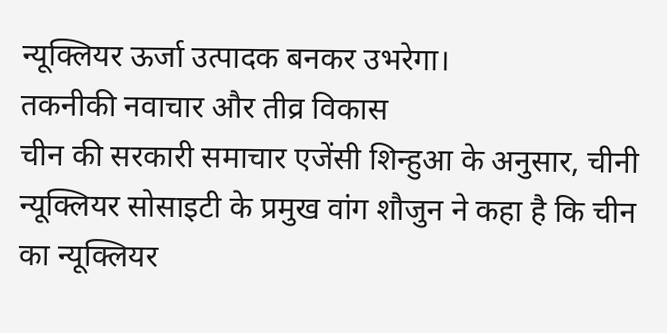न्यूक्लियर ऊर्जा उत्पादक बनकर उभरेगा।
तकनीकी नवाचार और तीव्र विकास
चीन की सरकारी समाचार एजेंसी शिन्हुआ के अनुसार, चीनी न्यूक्लियर सोसाइटी के प्रमुख वांग शौजुन ने कहा है कि चीन का न्यूक्लियर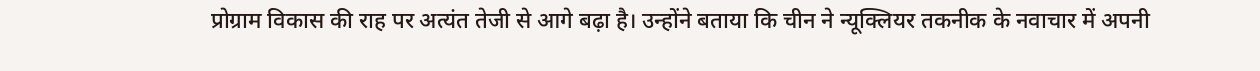प्रोग्राम विकास की राह पर अत्यंत तेजी से आगे बढ़ा है। उन्होंने बताया कि चीन ने न्यूक्लियर तकनीक के नवाचार में अपनी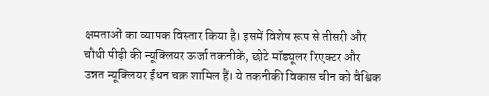क्षमताओं का व्यापक विस्तार किया है। इसमें विशेष रूप से तीसरी और चौथी पीढ़ी की न्यूक्लियर ऊर्जा तकनीकें, छोटे मॉड्यूलर रिएक्टर और उन्नत न्यूक्लियर ईंधन चक्र शामिल हैं। ये तकनीकी विकास चीन को वैश्विक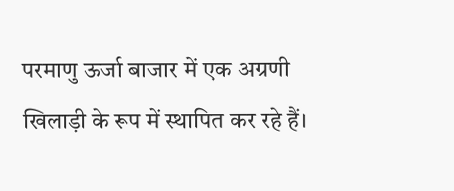परमाणु ऊर्जा बाजार में एक अग्रणी खिलाड़ी के रूप में स्थापित कर रहे हैं।